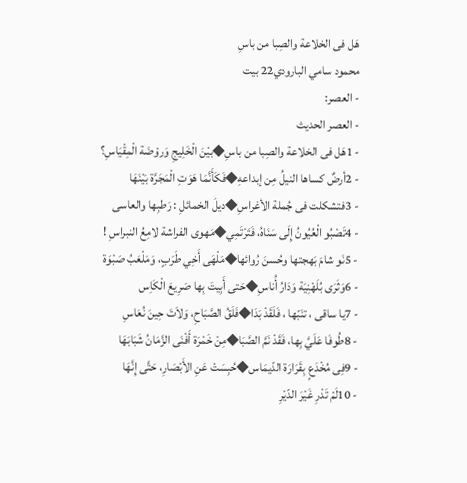هَل فى الخلاعة والصِبا من باسِ
محمود سامي البارودي22 بيت
- العصر:
- العصر الحديث
- 1هَل فى الخلاعة والصِبا من باسِ◆بيْنَ الْخَلِيجِ وَروْضَة الْمِقْيَاسِ؟
- 2أرضٌ كساها النيلُ مِن إبداعهِ◆فَكَأَنَّمَا هَوَتِ الْمَجَرَّة بَيْنَهَا
- 3فتشكلت فى جُملة الأغراسِ◆ديلَ الخمائلِ : رَطبِها والعاسى
- 4تَصْبُو الْعُيُونُ إِلَى سَنَاهُ، فَتَرْتَمِي◆مَهوى الفراشة لامِعُ النبراسِ !
- 5نَو شامَ بَهجتها وحُسنَ رُوائها◆مَلْهَى أَخِي طَرَبٍ، وَمَلْعَبُ صَبْوَة
- 6وَثَرَى بُلَهْنِيَة وَدَارُ أُناسِ◆حَتى أَبِيتَ بِها صَرِيعَ الْكَاِس
- 7يا ساقى ، تنَبّها ، فَلَقَدْ بَدَا◆فَلَقُ الصَّبَاحِ، وَلاَتَ حِينَ نُعَاسِ
- 8طُوفَا عَلَيَّ بِها، فَقَدْ نَمَّ الصَّبَا◆مِنْ خَمْرَة أَفْنَى الزَّمَانُ شَبَابَهَا
- 9فِى مُخْدَعٍ بِقَرَارَة الدّيمَاس◆حُبِسَتْ عَنِ الأَبْصَارِ، حَتَّى إِنَّهَا
- 10لَمْ تَدْرِ غَيْرَ الدّيْرِ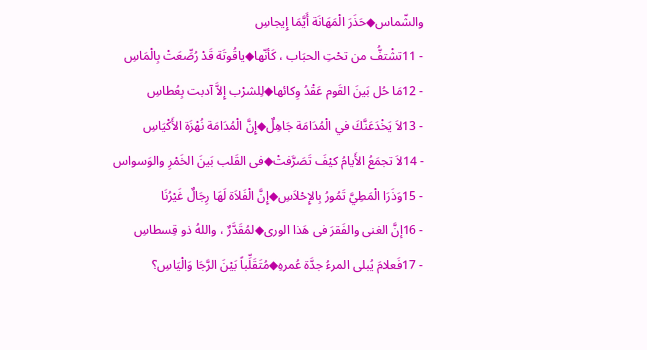والشّماس◆حَذَرَ الْمَهَانَة أَيَّمَا إِيجاسِ
- 11تشْتفُّ من تحْتِ الحبَاب ، كَأنّها◆ياقُوتَة قَدْ رُصِّعَتْ بِالْمَاسِ
- 12مَا حُل بَينَ القَوم عَقْدُ وِكائها◆لِلشرْب إِلاَّ آدبت بِعُطاسِ
- 13لاَ يَخْدَعَنَّكَ في الْمُدَامَة جَاهِلٌ◆إِنَّ الْمُدَامَة نُهْزَة الأَكْيَاسِ
- 14لاَ تجمَعُ الأَيامُ كيْفَ تَصَرَّفتْ◆فى القَلب بَينَ الخَمْرِ والوَسواس
- 15وَذَرَا الْمَطِيَّ تَمُورُ بِالإِحْلاَسِ◆إِنَّ الْفَلاَة لَهَا رِجَالٌ غَيْرُنَا
- 16إنَّ الغنى والفَقرَ فى هَذا الورى◆لمُقَدَّرٌ ، واللهُ ذو قِسطاسِ
- 17فَعلامَ يُبلى المرءُ جدَّة عُمرهِ◆مُتَقَلِّباً بَيْنَ الرَّجَا وَالْيَاسِ؟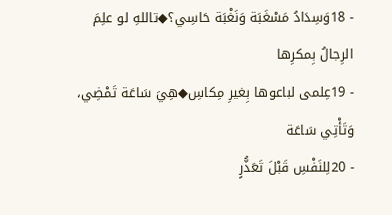- 18وَسِدَادُ مَسْغَبَة وَنَغْبَة حَاسِي؟◆تاللهِ لو علِمَ الرِجالُ بِمكرِها
- 19عِلمى لباعوها بِغيرِ مِكاسِ◆هِيَ سَاعَة تَمْضِي، وَتَأْتِي سَاعَة
- 20لِلنَفْسِ قَبْلَ تَعَذُّرٍ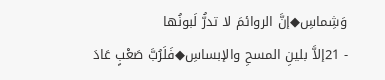وَشِماسِ◆إنَّ الروائمَ لا تدرُّ لَبونُها
- 21إلاَّ بلينِ المسحِ والإبساسِ◆فَلَرُبَّ صَعْبٍ عَادَ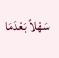سَهْلاً بَعْدَمَا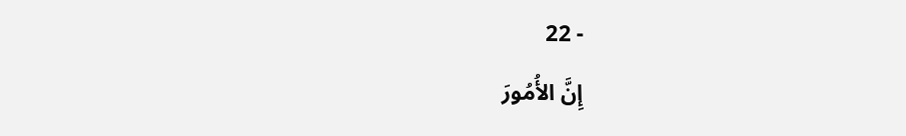- 22
إِنَّ الأُمُورَ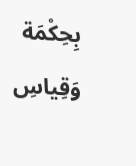بِحِكْمَة وَقِياسِ